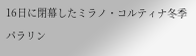16日に閉幕したミラノ・コルティナ冬季パラリン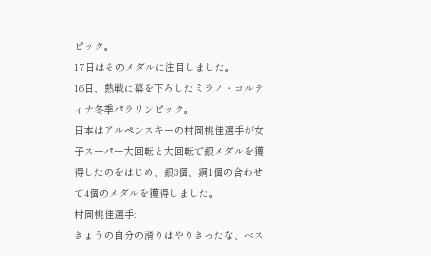ピック。
17日はそのメダルに注目しました。
16日、熱戦に幕を下ろしたミラノ・コルティナ冬季パラリンピック。
日本はアルペンスキーの村岡桃佳選手が女子スーパー大回転と大回転で銀メダルを獲得したのをはじめ、銀3個、銅1個の合わせて4個のメダルを獲得しました。
村岡桃佳選手:
きょうの自分の滑りはやりきったな、ベス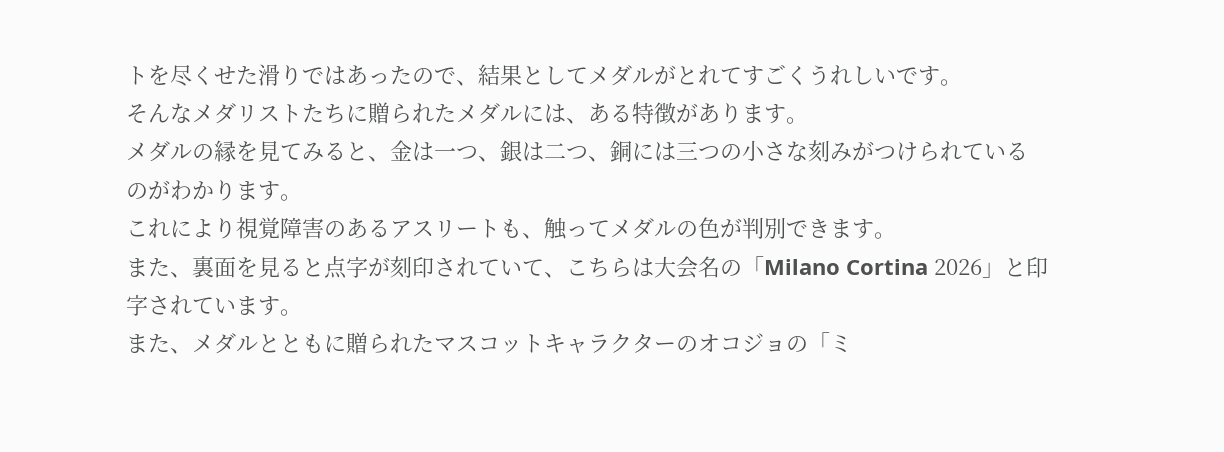トを尽くせた滑りではあったので、結果としてメダルがとれてすごくうれしいです。
そんなメダリストたちに贈られたメダルには、ある特徴があります。
メダルの縁を見てみると、金は一つ、銀は二つ、銅には三つの小さな刻みがつけられているのがわかります。
これにより視覚障害のあるアスリートも、触ってメダルの色が判別できます。
また、裏面を見ると点字が刻印されていて、こちらは大会名の「Milano Cortina 2026」と印字されています。
また、メダルとともに贈られたマスコットキャラクターのオコジョの「ミ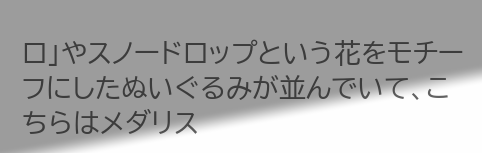ロ」やスノードロップという花をモチーフにしたぬいぐるみが並んでいて、こちらはメダリス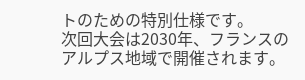トのための特別仕様です。
次回大会は2030年、フランスのアルプス地域で開催されます。